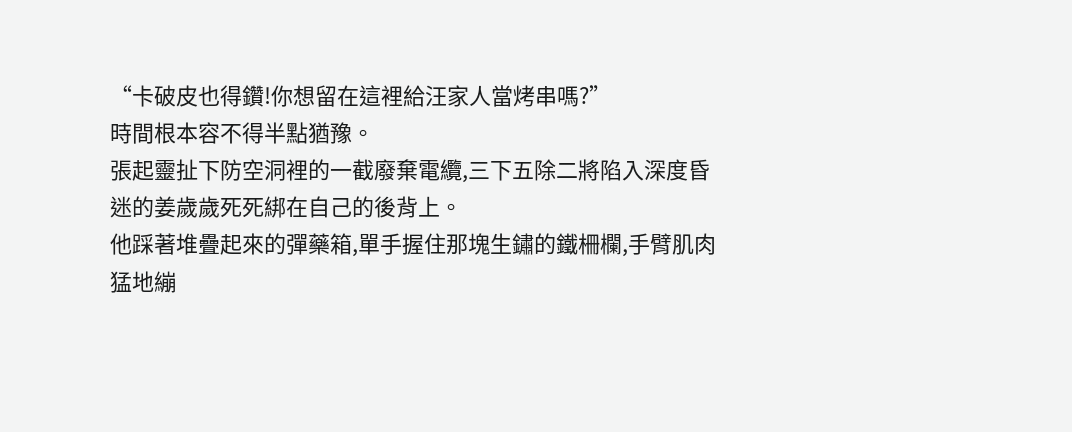“卡破皮也得鑽!你想留在這裡給汪家人當烤串嗎?”
時間根本容不得半點猶豫。
張起靈扯下防空洞裡的一截廢棄電纜,三下五除二將陷入深度昏迷的姜歲歲死死綁在自己的後背上。
他踩著堆疊起來的彈藥箱,單手握住那塊生鏽的鐵柵欄,手臂肌肉猛地繃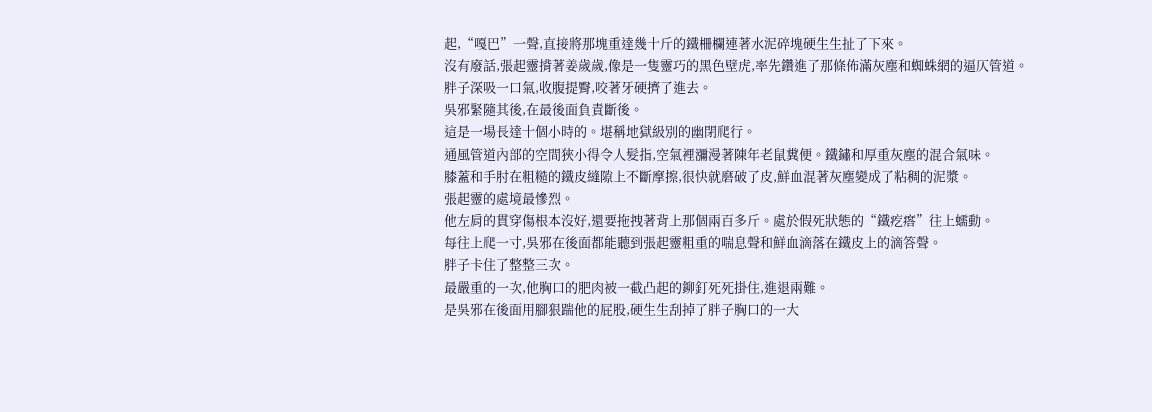起,“嘎巴”一聲,直接將那塊重達幾十斤的鐵柵欄連著水泥碎塊硬生生扯了下來。
沒有廢話,張起靈揹著姜歲歲,像是一隻靈巧的黑色壁虎,率先鑽進了那條佈滿灰塵和蜘蛛網的逼仄管道。
胖子深吸一口氣,收腹提臀,咬著牙硬擠了進去。
吳邪緊隨其後,在最後面負責斷後。
這是一場長達十個小時的。堪稱地獄級別的幽閉爬行。
通風管道內部的空間狹小得令人髮指,空氣裡瀰漫著陳年老鼠糞便。鐵鏽和厚重灰塵的混合氣味。
膝蓋和手肘在粗糙的鐵皮縫隙上不斷摩擦,很快就磨破了皮,鮮血混著灰塵變成了粘稠的泥漿。
張起靈的處境最慘烈。
他左肩的貫穿傷根本沒好,還要拖拽著背上那個兩百多斤。處於假死狀態的“鐵疙瘩”往上蠕動。
每往上爬一寸,吳邪在後面都能聽到張起靈粗重的喘息聲和鮮血滴落在鐵皮上的滴答聲。
胖子卡住了整整三次。
最嚴重的一次,他胸口的肥肉被一截凸起的鉚釘死死掛住,進退兩難。
是吳邪在後面用腳狠踹他的屁股,硬生生刮掉了胖子胸口的一大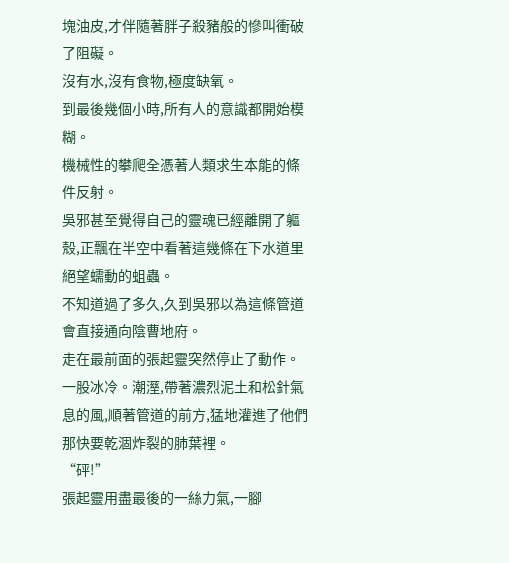塊油皮,才伴隨著胖子殺豬般的慘叫衝破了阻礙。
沒有水,沒有食物,極度缺氧。
到最後幾個小時,所有人的意識都開始模糊。
機械性的攀爬全憑著人類求生本能的條件反射。
吳邪甚至覺得自己的靈魂已經離開了軀殼,正飄在半空中看著這幾條在下水道里絕望蠕動的蛆蟲。
不知道過了多久,久到吳邪以為這條管道會直接通向陰曹地府。
走在最前面的張起靈突然停止了動作。
一股冰冷。潮溼,帶著濃烈泥土和松針氣息的風,順著管道的前方,猛地灌進了他們那快要乾涸炸裂的肺葉裡。
“砰!”
張起靈用盡最後的一絲力氣,一腳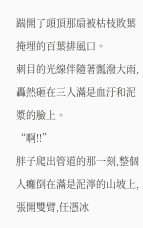踹開了頭頂那扇被枯枝敗葉掩埋的百葉排風口。
刺目的光線伴隨著瓢潑大雨,轟然砸在三人滿是血汙和泥漿的臉上。
“啊!!”
胖子爬出管道的那一刻,整個人癱倒在滿是泥濘的山坡上,張開雙臂,任憑冰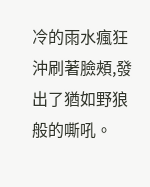冷的雨水瘋狂沖刷著臉頰,發出了猶如野狼般的嘶吼。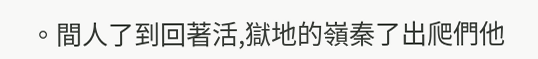。間人了到回著活,獄地的嶺秦了出爬們他